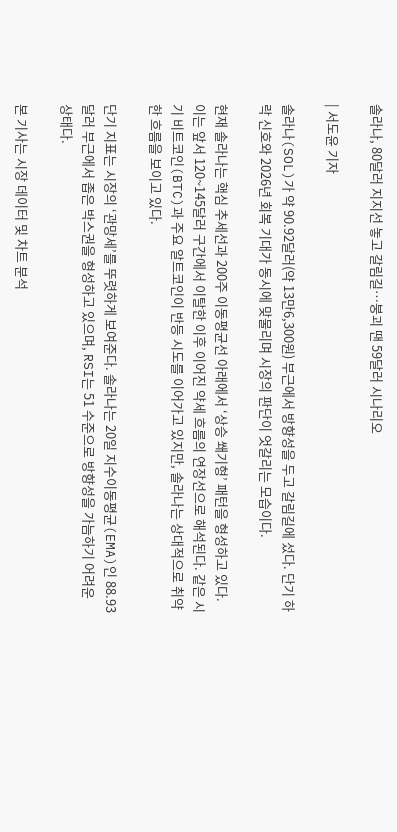솔라나, 80달러 지지선 놓고 갈림길…붕괴 땐 59달러 시나리오

| 서도윤 기자

솔라나(SOL)가 약 90.92달러(약 13만6,300원) 부근에서 방향성을 두고 갈림길에 섰다. 단기 하락 신호와 2026년 회복 기대가 동시에 맞물리며 시장의 판단이 엇갈리는 모습이다.

현재 솔라나는 핵심 추세선과 200주 이동평균선 아래에서 ‘상승 쐐기형’ 패턴을 형성하고 있다. 이는 앞서 120~145달러 구간에서 이탈한 이후 이어진 약세 흐름의 연장선으로 해석된다. 같은 시기 비트코인(BTC)과 주요 알트코인이 반등 시도를 이어가고 있지만, 솔라나는 상대적으로 취약한 흐름을 보이고 있다.

단기 지표는 시장의 ‘관망세’를 뚜렷하게 보여준다. 솔라나는 20일 지수이동평균(EMA)인 88.93달러 부근에서 좁은 박스권을 형성하고 있으며, RSI는 51 수준으로 방향성을 가늠하기 어려운 상태다.

본 기사는 시장 데이터 및 차트 분석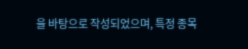을 바탕으로 작성되었으며, 특정 종목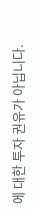에 대한 투자 권유가 아닙니다.